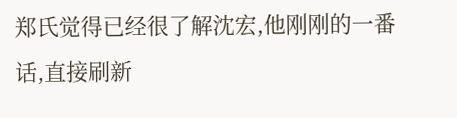郑氏觉得已经很了解沈宏,他刚刚的一番话,直接刷新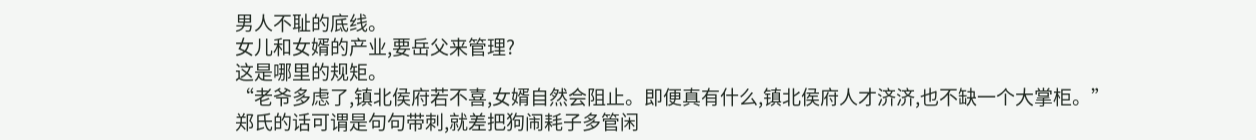男人不耻的底线。
女儿和女婿的产业,要岳父来管理?
这是哪里的规矩。
“老爷多虑了,镇北侯府若不喜,女婿自然会阻止。即便真有什么,镇北侯府人才济济,也不缺一个大掌柜。”
郑氏的话可谓是句句带刺,就差把狗闹耗子多管闲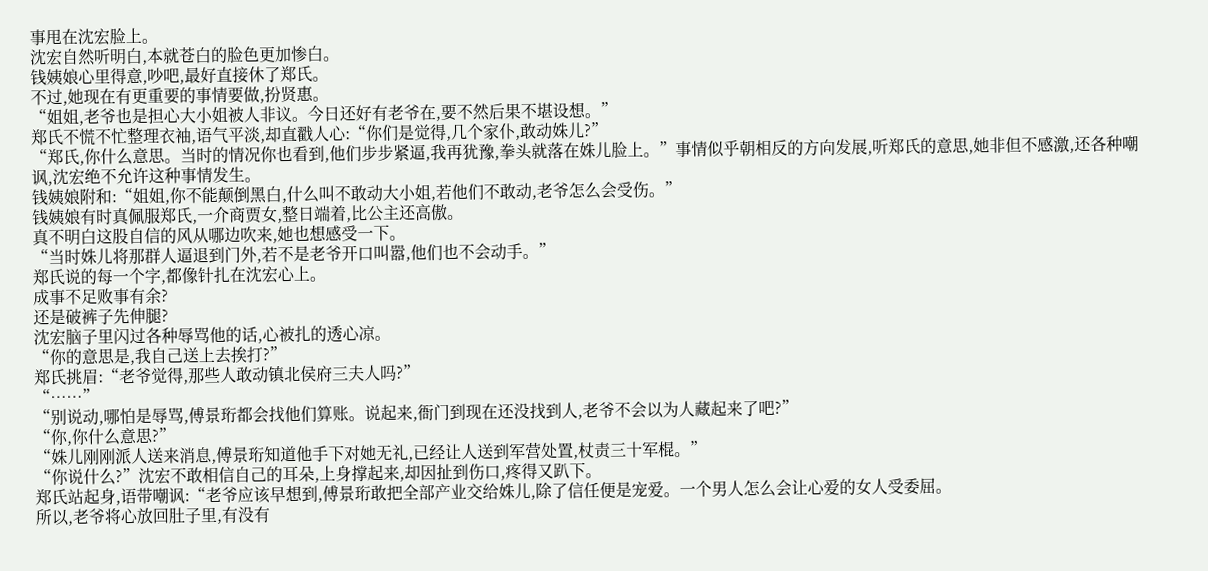事甩在沈宏脸上。
沈宏自然听明白,本就苍白的脸色更加惨白。
钱姨娘心里得意,吵吧,最好直接休了郑氏。
不过,她现在有更重要的事情要做,扮贤惠。
“姐姐,老爷也是担心大小姐被人非议。今日还好有老爷在,要不然后果不堪设想。”
郑氏不慌不忙整理衣袖,语气平淡,却直戳人心:“你们是觉得,几个家仆,敢动姝儿?”
“郑氏,你什么意思。当时的情况你也看到,他们步步紧逼,我再犹豫,拳头就落在姝儿脸上。”事情似乎朝相反的方向发展,听郑氏的意思,她非但不感激,还各种嘲讽,沈宏绝不允许这种事情发生。
钱姨娘附和:“姐姐,你不能颠倒黑白,什么叫不敢动大小姐,若他们不敢动,老爷怎么会受伤。”
钱姨娘有时真佩服郑氏,一介商贾女,整日端着,比公主还高傲。
真不明白这股自信的风从哪边吹来,她也想感受一下。
“当时姝儿将那群人逼退到门外,若不是老爷开口叫嚣,他们也不会动手。”
郑氏说的每一个字,都像针扎在沈宏心上。
成事不足败事有余?
还是破裤子先伸腿?
沈宏脑子里闪过各种辱骂他的话,心被扎的透心凉。
“你的意思是,我自己送上去挨打?”
郑氏挑眉:“老爷觉得,那些人敢动镇北侯府三夫人吗?”
“……”
“别说动,哪怕是辱骂,傅景珩都会找他们算账。说起来,衙门到现在还没找到人,老爷不会以为人藏起来了吧?”
“你,你什么意思?”
“姝儿刚刚派人送来消息,傅景珩知道他手下对她无礼,已经让人送到军营处置,杖责三十军棍。”
“你说什么?”沈宏不敢相信自己的耳朵,上身撑起来,却因扯到伤口,疼得又趴下。
郑氏站起身,语带嘲讽:“老爷应该早想到,傅景珩敢把全部产业交给姝儿,除了信任便是宠爱。一个男人怎么会让心爱的女人受委屈。
所以,老爷将心放回肚子里,有没有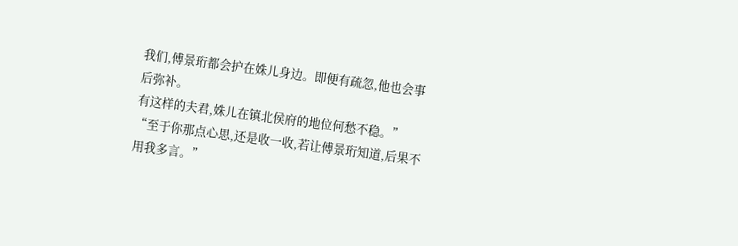我们,傅景珩都会护在姝儿身边。即便有疏忽,他也会事后弥补。
有这样的夫君,姝儿在镇北侯府的地位何愁不稳。”
“至于你那点心思,还是收一收,若让傅景珩知道,后果不用我多言。”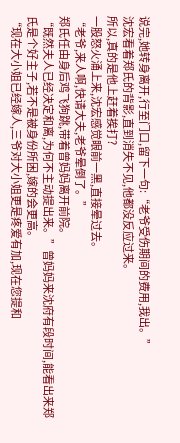说完,她转身离开,行至门口,留下一句:“老爷受伤期间的费用,我出。”
沈宏看着郑氏的背影,直到消失不见,他都没反应过来。
所以,真的是他上赶着挨打?
一股怒火涌上来,沈宏感觉眼前一黑,直接晕过去。
“老爷,来人啊,快请大夫,老爷晕倒了。”
郑氏任由身后鸡飞狗跳,带着曾妈妈离开前院。
“既然夫人已经决定和离,为何不主动提出来。”曾妈妈来沈府有段时间,能看出来郑氏是个好主子,若不是被身份所困,嫁的会更高。
“现在大小姐已经嫁人,三爷对大小姐更是疼爱有加,现在您提和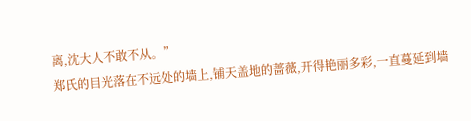离,沈大人不敢不从。”
郑氏的目光落在不远处的墙上,铺天盖地的蔷薇,开得艳丽多彩,一直蔓延到墙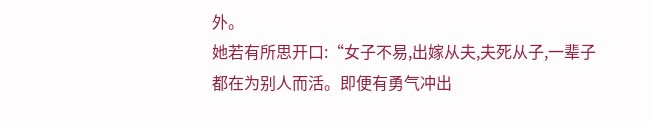外。
她若有所思开口:“女子不易,出嫁从夫,夫死从子,一辈子都在为别人而活。即便有勇气冲出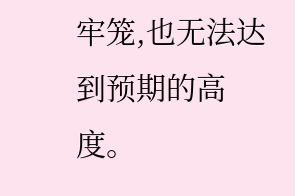牢笼,也无法达到预期的高度。